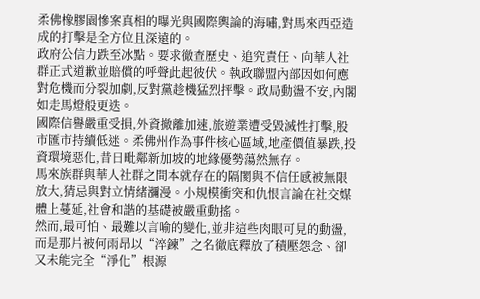柔佛橡膠園慘案真相的曝光與國際輿論的海嘯,對馬來西亞造成的打擊是全方位且深遠的。
政府公信力跌至冰點。要求徹查歷史、追究責任、向華人社群正式道歉並賠償的呼聲此起彼伏。執政聯盟內部因如何應對危機而分裂加劇,反對黨趁機猛烈抨擊。政局動盪不安,內閣如走馬燈般更迭。
國際信譽嚴重受損,外資撤離加速,旅遊業遭受毀滅性打擊,股市匯市持續低迷。柔佛州作為事件核心區域,地產價值暴跌,投資環境惡化,昔日毗鄰新加坡的地緣優勢蕩然無存。
馬來族群與華人社群之間本就存在的隔閡與不信任感被無限放大,猜忌與對立情緒瀰漫。小規模衝突和仇恨言論在社交媒體上蔓延,社會和諧的基礎被嚴重動搖。
然而,最可怕、最難以言喻的變化,並非這些肉眼可見的動盪,而是那片被何雨昂以“淬鍊”之名徹底釋放了積壓怨念、卻又未能完全“淨化”根源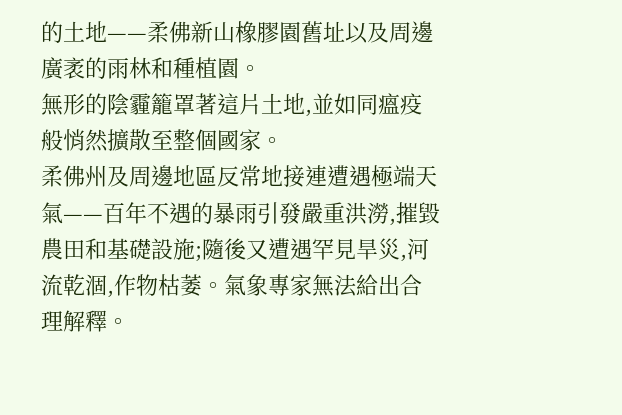的土地——柔佛新山橡膠園舊址以及周邊廣袤的雨林和種植園。
無形的陰霾籠罩著這片土地,並如同瘟疫般悄然擴散至整個國家。
柔佛州及周邊地區反常地接連遭遇極端天氣——百年不遇的暴雨引發嚴重洪澇,摧毀農田和基礎設施;隨後又遭遇罕見旱災,河流乾涸,作物枯萎。氣象專家無法給出合理解釋。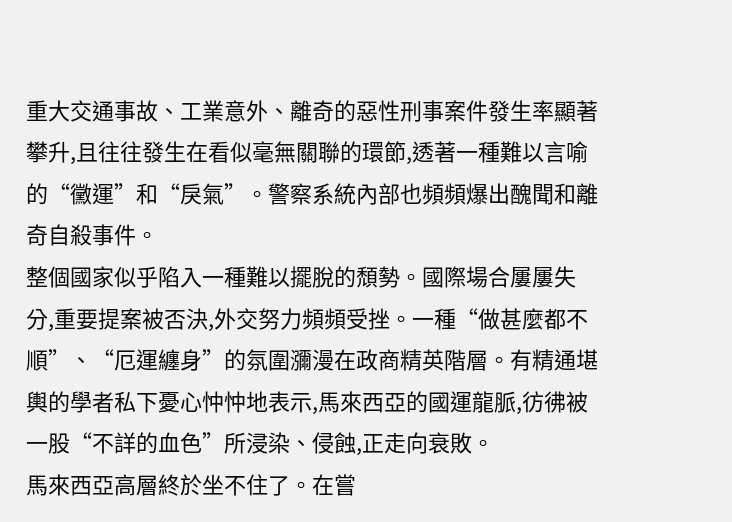重大交通事故、工業意外、離奇的惡性刑事案件發生率顯著攀升,且往往發生在看似毫無關聯的環節,透著一種難以言喻的“黴運”和“戾氣”。警察系統內部也頻頻爆出醜聞和離奇自殺事件。
整個國家似乎陷入一種難以擺脫的頹勢。國際場合屢屢失分,重要提案被否決,外交努力頻頻受挫。一種“做甚麼都不順”、“厄運纏身”的氛圍瀰漫在政商精英階層。有精通堪輿的學者私下憂心忡忡地表示,馬來西亞的國運龍脈,彷彿被一股“不詳的血色”所浸染、侵蝕,正走向衰敗。
馬來西亞高層終於坐不住了。在嘗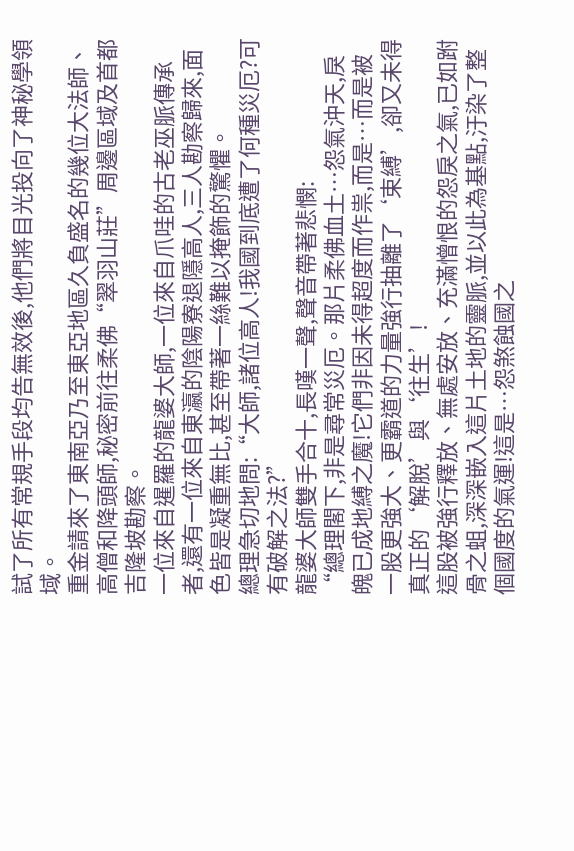試了所有常規手段均告無效後,他們將目光投向了神秘學領域。
重金請來了東南亞乃至東亞地區久負盛名的幾位大法師、高僧和降頭師,秘密前往柔佛“翠羽山莊”周邊區域及首都吉隆坡勘察。
一位來自暹羅的龍婆大師,一位來自爪哇的古老巫脈傳承者,還有一位來自東瀛的陰陽寮退隱高人,三人勘察歸來,面色皆是凝重無比,甚至帶著一絲難以掩飾的驚懼。
總理急切地問:“大師,諸位高人!我國到底遭了何種災厄?可有破解之法?”
龍婆大師雙手合十,長嘆一聲,聲音帶著悲憫:
“總理閣下,非是尋常災厄。那片柔佛血土…怨氣沖天,戾魄已成地縛之魔!它們非因未得超度而作祟,而是…而是被一股更強大、更霸道的力量強行抽離了‘束縛’,卻又未得真正的‘解脫’與‘往生’!
這股被強行釋放、無處安放、充滿憎恨的怨戾之氣,已如跗骨之蛆,深深嵌入這片土地的靈脈,並以此為基點,汙染了整個國度的氣運!這是…怨煞蝕國之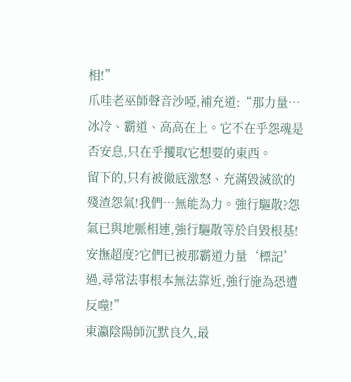相!”
爪哇老巫師聲音沙啞,補充道:“那力量…冰冷、霸道、高高在上。它不在乎怨魂是否安息,只在乎攫取它想要的東西。
留下的,只有被徹底激怒、充滿毀滅欲的殘渣怨氣!我們…無能為力。強行驅散?怨氣已與地脈相連,強行驅散等於自毀根基!安撫超度?它們已被那霸道力量‘標記’過,尋常法事根本無法靠近,強行施為恐遭反噬!”
東瀛陰陽師沉默良久,最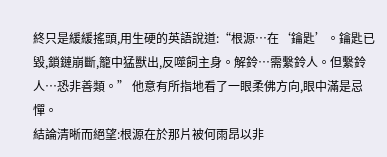終只是緩緩搖頭,用生硬的英語說道:“根源…在‘鑰匙’。鑰匙已毀,鎖鏈崩斷,籠中猛獸出,反噬飼主身。解鈴…需繫鈴人。但繫鈴人…恐非善類。” 他意有所指地看了一眼柔佛方向,眼中滿是忌憚。
結論清晰而絕望:根源在於那片被何雨昂以非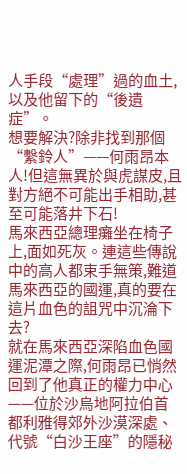人手段“處理”過的血土,以及他留下的“後遺症”。
想要解決?除非找到那個“繫鈴人”——何雨昂本人!但這無異於與虎謀皮,且對方絕不可能出手相助,甚至可能落井下石!
馬來西亞總理癱坐在椅子上,面如死灰。連這些傳說中的高人都束手無策,難道馬來西亞的國運,真的要在這片血色的詛咒中沉淪下去?
就在馬來西亞深陷血色國運泥潭之際,何雨昂已悄然回到了他真正的權力中心——位於沙烏地阿拉伯首都利雅得郊外沙漠深處、代號“白沙王座”的隱秘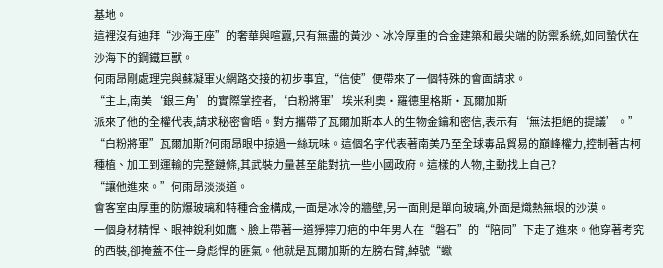基地。
這裡沒有迪拜“沙海王座”的奢華與喧囂,只有無盡的黃沙、冰冷厚重的合金建築和最尖端的防禦系統,如同蟄伏在沙海下的鋼鐵巨獸。
何雨昂剛處理完與蘇凝軍火網路交接的初步事宜,“信使”便帶來了一個特殊的會面請求。
“主上,南美‘銀三角’的實際掌控者,‘白粉將軍’埃米利奧·羅德里格斯·瓦爾加斯
派來了他的全權代表,請求秘密會晤。對方攜帶了瓦爾加斯本人的生物金鑰和密信,表示有‘無法拒絕的提議’。”
“白粉將軍”瓦爾加斯?何雨昂眼中掠過一絲玩味。這個名字代表著南美乃至全球毒品貿易的巔峰權力,控制著古柯種植、加工到運輸的完整鏈條,其武裝力量甚至能對抗一些小國政府。這樣的人物,主動找上自己?
“讓他進來。”何雨昂淡淡道。
會客室由厚重的防爆玻璃和特種合金構成,一面是冰冷的牆壁,另一面則是單向玻璃,外面是熾熱無垠的沙漠。
一個身材精悍、眼神銳利如鷹、臉上帶著一道猙獰刀疤的中年男人在“磐石”的“陪同”下走了進來。他穿著考究的西裝,卻掩蓋不住一身彪悍的匪氣。他就是瓦爾加斯的左膀右臂,綽號“蠍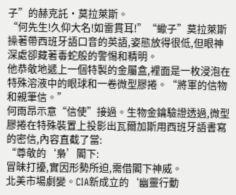子”的赫克託·莫拉萊斯。
“何先生!久仰大名!如雷貫耳!”“蠍子”莫拉萊斯操著帶西班牙語口音的英語,姿態放得很低,但眼神深處卻藏著毒蛇般的警惕和精明。
他恭敬地遞上一個特製的金屬盒,裡面是一枚浸泡在特殊溶液中的眼球和一卷微型膠捲。“將軍的信物和親筆信。”
何雨昂示意“信使”接過。生物金鑰驗證透過,微型膠捲在特殊裝置上投影出瓦爾加斯用西班牙語書寫的密信,內容直截了當:
“尊敬的‘梟’閣下:
冒昧打擾,實因形勢所迫,需借閣下神威。
北美市場劇變。CIA新成立的‘幽靈行動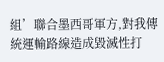組’聯合墨西哥軍方,對我傳統運輸路線造成毀滅性打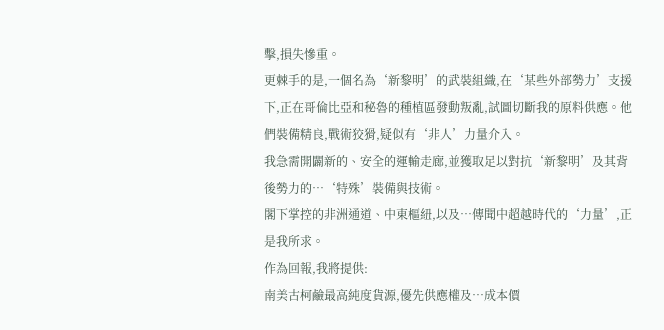擊,損失慘重。
更棘手的是,一個名為‘新黎明’的武裝組織,在‘某些外部勢力’支援下,正在哥倫比亞和秘魯的種植區發動叛亂,試圖切斷我的原料供應。他們裝備精良,戰術狡猾,疑似有‘非人’力量介入。
我急需開闢新的、安全的運輸走廊,並獲取足以對抗‘新黎明’及其背後勢力的…‘特殊’裝備與技術。
閣下掌控的非洲通道、中東樞紐,以及…傳聞中超越時代的‘力量’,正是我所求。
作為回報,我將提供:
南美古柯鹼最高純度貨源,優先供應權及…成本價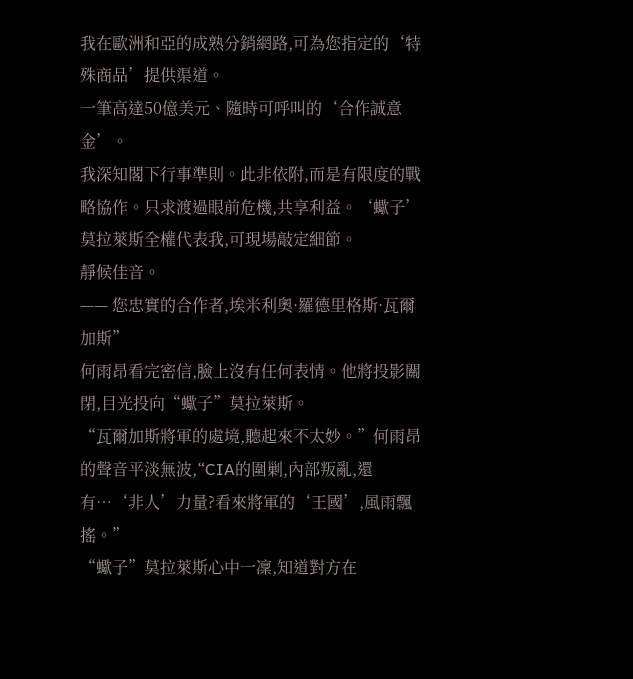我在歐洲和亞的成熟分銷網路,可為您指定的‘特殊商品’提供渠道。
一筆高達50億美元、隨時可呼叫的‘合作誠意金’。
我深知閣下行事準則。此非依附,而是有限度的戰略協作。只求渡過眼前危機,共享利益。‘蠍子’莫拉萊斯全權代表我,可現場敲定細節。
靜候佳音。
—— 您忠實的合作者,埃米利奧·羅德里格斯·瓦爾加斯”
何雨昂看完密信,臉上沒有任何表情。他將投影關閉,目光投向“蠍子”莫拉萊斯。
“瓦爾加斯將軍的處境,聽起來不太妙。”何雨昂的聲音平淡無波,“CIA的圍剿,內部叛亂,還有…‘非人’力量?看來將軍的‘王國’,風雨飄搖。”
“蠍子”莫拉萊斯心中一凜,知道對方在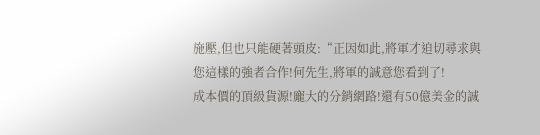施壓,但也只能硬著頭皮:“正因如此,將軍才迫切尋求與您這樣的強者合作!何先生,將軍的誠意您看到了!
成本價的頂級貨源!龐大的分銷網路!還有50億美金的誠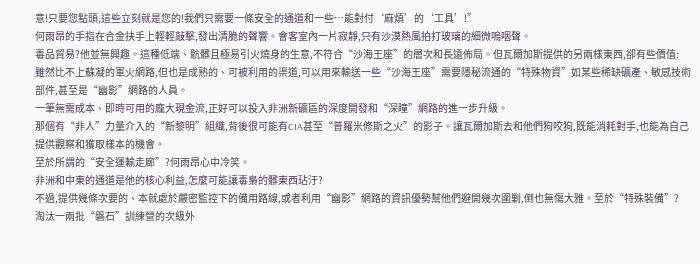意!只要您點頭,這些立刻就是您的!我們只需要一條安全的通道和一些…能對付‘麻煩’的‘工具’!”
何雨昂的手指在合金扶手上輕輕敲擊,發出清脆的聲響。會客室內一片寂靜,只有沙漠熱風拍打玻璃的細微嗚咽聲。
毒品貿易?他並無興趣。這種低端、骯髒且極易引火燒身的生意,不符合“沙海王座”的層次和長遠佈局。但瓦爾加斯提供的另兩樣東西,卻有些價值:
雖然比不上蘇凝的軍火網路,但也是成熟的、可被利用的渠道,可以用來輸送一些“沙海王座”需要隱秘流通的“特殊物資”如某些稀缺礦產、敏感技術部件,甚至是“幽影”網路的人員。
一筆無需成本、即時可用的龐大現金流,正好可以投入非洲新礦區的深度開發和“深瞳”網路的進一步升級。
那個有“非人”力量介入的“新黎明”組織,背後很可能有CIA甚至“普羅米修斯之火”的影子。讓瓦爾加斯去和他們狗咬狗,既能消耗對手,也能為自己提供觀察和獲取樣本的機會。
至於所謂的“安全運輸走廊”?何雨昂心中冷笑。
非洲和中東的通道是他的核心利益,怎麼可能讓毒梟的髒東西玷汙?
不過,提供幾條次要的、本就處於嚴密監控下的備用路線,或者利用“幽影”網路的資訊優勢幫他們避開幾次圍剿,倒也無傷大雅。至於“特殊裝備”?
淘汰一兩批“磐石”訓練營的次級外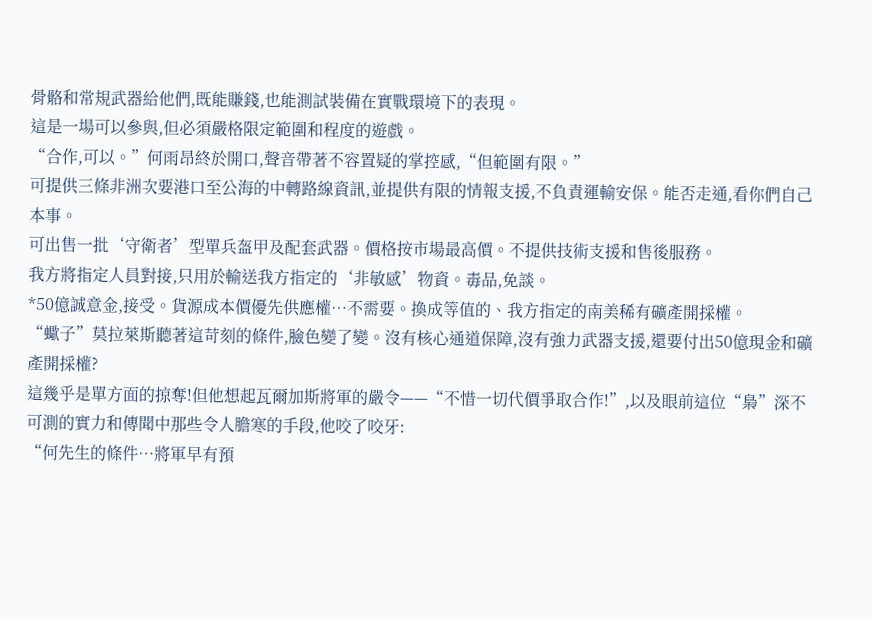骨骼和常規武器給他們,既能賺錢,也能測試裝備在實戰環境下的表現。
這是一場可以參與,但必須嚴格限定範圍和程度的遊戲。
“合作,可以。”何雨昂終於開口,聲音帶著不容置疑的掌控感,“但範圍有限。”
可提供三條非洲次要港口至公海的中轉路線資訊,並提供有限的情報支援,不負責運輸安保。能否走通,看你們自己本事。
可出售一批‘守衛者’型單兵盔甲及配套武器。價格按市場最高價。不提供技術支援和售後服務。
我方將指定人員對接,只用於輸送我方指定的‘非敏感’物資。毒品,免談。
*50億誠意金,接受。貨源成本價優先供應權…不需要。換成等值的、我方指定的南美稀有礦產開採權。
“蠍子”莫拉萊斯聽著這苛刻的條件,臉色變了變。沒有核心通道保障,沒有強力武器支援,還要付出50億現金和礦產開採權?
這幾乎是單方面的掠奪!但他想起瓦爾加斯將軍的嚴令——“不惜一切代價爭取合作!”,以及眼前這位“梟”深不可測的實力和傳聞中那些令人膽寒的手段,他咬了咬牙:
“何先生的條件…將軍早有預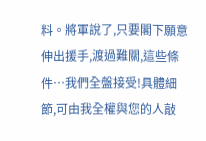料。將軍說了,只要閣下願意伸出援手,渡過難關,這些條件…我們全盤接受!具體細節,可由我全權與您的人敲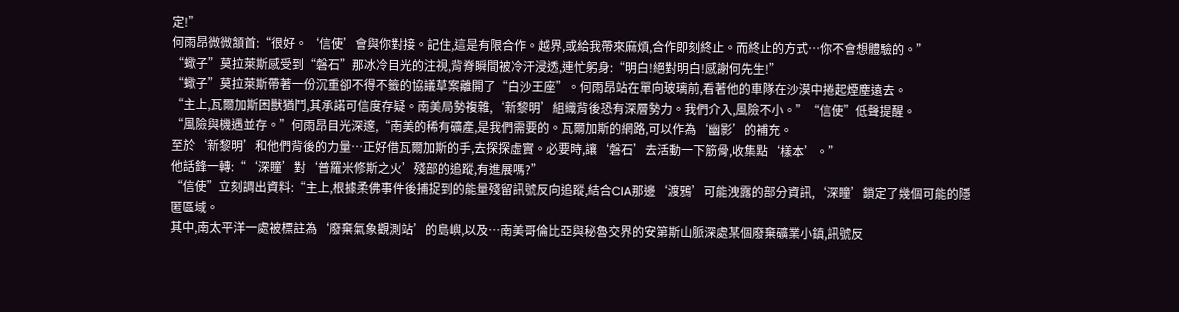定!”
何雨昂微微頷首:“很好。‘信使’會與你對接。記住,這是有限合作。越界,或給我帶來麻煩,合作即刻終止。而終止的方式…你不會想體驗的。”
“蠍子”莫拉萊斯感受到“磐石”那冰冷目光的注視,背脊瞬間被冷汗浸透,連忙躬身:“明白!絕對明白!感謝何先生!”
“蠍子”莫拉萊斯帶著一份沉重卻不得不籤的協議草案離開了“白沙王座”。何雨昂站在單向玻璃前,看著他的車隊在沙漠中捲起煙塵遠去。
“主上,瓦爾加斯困獸猶鬥,其承諾可信度存疑。南美局勢複雜,‘新黎明’組織背後恐有深層勢力。我們介入,風險不小。”“信使”低聲提醒。
“風險與機遇並存。”何雨昂目光深邃,“南美的稀有礦產,是我們需要的。瓦爾加斯的網路,可以作為‘幽影’的補充。
至於‘新黎明’和他們背後的力量…正好借瓦爾加斯的手,去探探虛實。必要時,讓‘磐石’去活動一下筋骨,收集點‘樣本’。”
他話鋒一轉:“‘深瞳’對‘普羅米修斯之火’殘部的追蹤,有進展嗎?”
“信使”立刻調出資料:“主上,根據柔佛事件後捕捉到的能量殘留訊號反向追蹤,結合CIA那邊‘渡鴉’可能洩露的部分資訊,‘深瞳’鎖定了幾個可能的隱匿區域。
其中,南太平洋一處被標註為‘廢棄氣象觀測站’的島嶼,以及…南美哥倫比亞與秘魯交界的安第斯山脈深處某個廢棄礦業小鎮,訊號反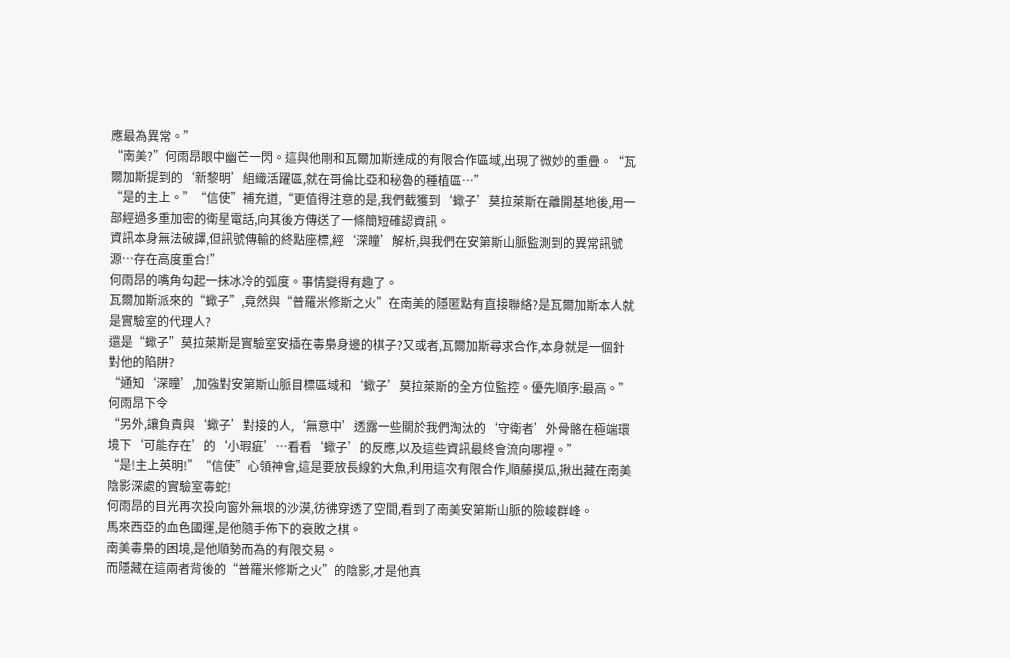應最為異常。”
“南美?”何雨昂眼中幽芒一閃。這與他剛和瓦爾加斯達成的有限合作區域,出現了微妙的重疊。“瓦爾加斯提到的‘新黎明’組織活躍區,就在哥倫比亞和秘魯的種植區…”
“是的主上。”“信使”補充道,“更值得注意的是,我們截獲到‘蠍子’莫拉萊斯在離開基地後,用一部經過多重加密的衛星電話,向其後方傳送了一條簡短確認資訊。
資訊本身無法破譯,但訊號傳輸的終點座標,經‘深瞳’解析,與我們在安第斯山脈監測到的異常訊號源…存在高度重合!”
何雨昂的嘴角勾起一抹冰冷的弧度。事情變得有趣了。
瓦爾加斯派來的“蠍子”,竟然與“普羅米修斯之火”在南美的隱匿點有直接聯絡?是瓦爾加斯本人就是實驗室的代理人?
還是“蠍子”莫拉萊斯是實驗室安插在毒梟身邊的棋子?又或者,瓦爾加斯尋求合作,本身就是一個針對他的陷阱?
“通知‘深瞳’,加強對安第斯山脈目標區域和‘蠍子’莫拉萊斯的全方位監控。優先順序:最高。”何雨昂下令
“另外,讓負責與‘蠍子’對接的人,‘無意中’透露一些關於我們淘汰的‘守衛者’外骨骼在極端環境下‘可能存在’的‘小瑕疵’…看看‘蠍子’的反應,以及這些資訊最終會流向哪裡。”
“是!主上英明!”“信使”心領神會,這是要放長線釣大魚,利用這次有限合作,順藤摸瓜,揪出藏在南美陰影深處的實驗室毒蛇!
何雨昂的目光再次投向窗外無垠的沙漠,彷彿穿透了空間,看到了南美安第斯山脈的險峻群峰。
馬來西亞的血色國運,是他隨手佈下的衰敗之棋。
南美毒梟的困境,是他順勢而為的有限交易。
而隱藏在這兩者背後的“普羅米修斯之火”的陰影,才是他真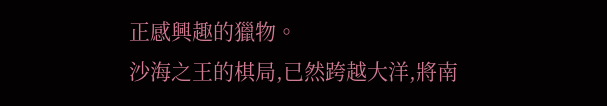正感興趣的獵物。
沙海之王的棋局,已然跨越大洋,將南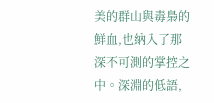美的群山與毒梟的鮮血,也納入了那深不可測的掌控之中。深淵的低語,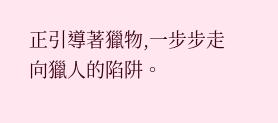正引導著獵物,一步步走向獵人的陷阱。